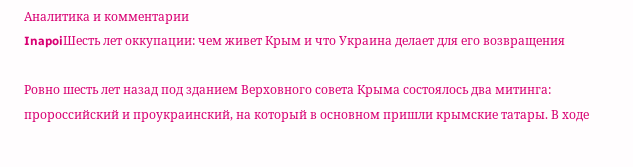Аналитика и комментарии
InapoiШесть лет оккупации: чем живет Крым и что Украина делает для его возвращения

Ровно шесть лет назад под зданием Верховного совета Крыма состоялось два митинга: пророссийский и проукраинский, на который в основном пришли крымские татары. В ходе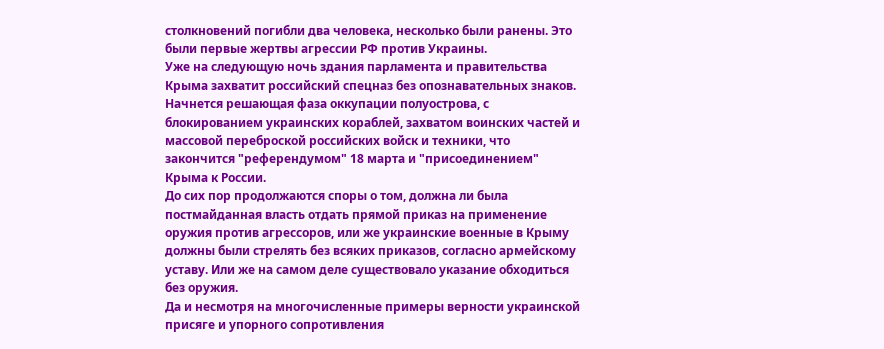столкновений погибли два человека, несколько были ранены. Это были первые жертвы агрессии РФ против Украины.
Уже на следующую ночь здания парламента и правительства Крыма захватит российский спецназ без опознавательных знаков. Начнется решающая фаза оккупации полуострова, с блокированием украинских кораблей, захватом воинских частей и массовой переброской российских войск и техники, что закончится "референдумом" 18 марта и "присоединением" Крыма к России.
До сих пор продолжаются споры о том, должна ли была постмайданная власть отдать прямой приказ на применение оружия против агрессоров, или же украинские военные в Крыму должны были стрелять без всяких приказов, согласно армейскому уставу. Или же на самом деле существовало указание обходиться без оружия.
Да и несмотря на многочисленные примеры верности украинской присяге и упорного сопротивления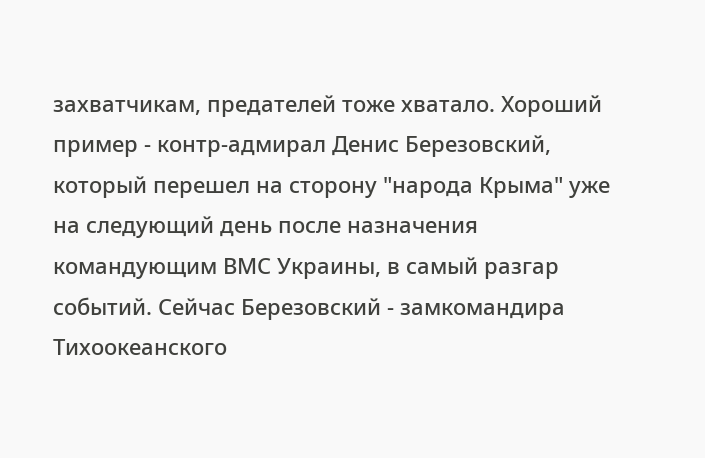захватчикам, предателей тоже хватало. Хороший пример - контр-адмирал Денис Березовский, который перешел на сторону "народа Крыма" уже на следующий день после назначения командующим ВМС Украины, в самый разгар событий. Сейчас Березовский - замкомандира Тихоокеанского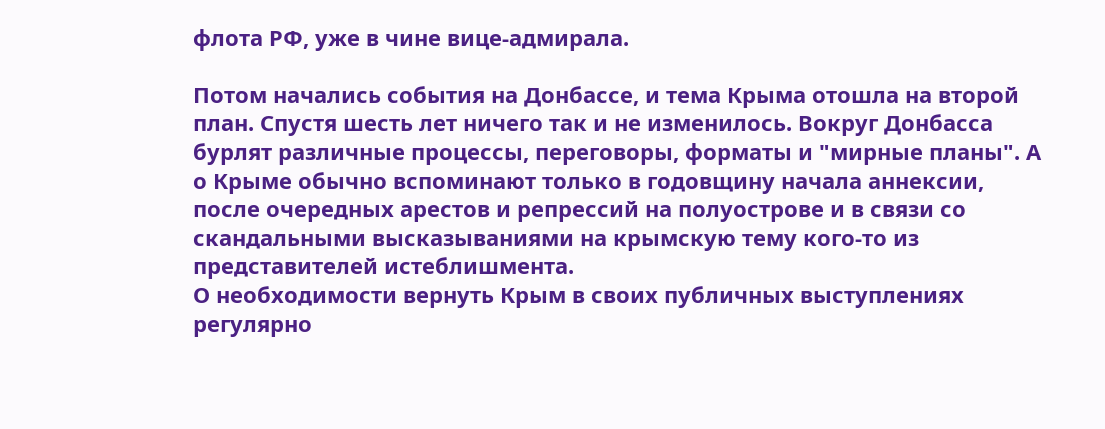флота РФ, уже в чине вице-адмирала.

Потом начались события на Донбассе, и тема Крыма отошла на второй план. Спустя шесть лет ничего так и не изменилось. Вокруг Донбасса бурлят различные процессы, переговоры, форматы и "мирные планы". А о Крыме обычно вспоминают только в годовщину начала аннексии, после очередных арестов и репрессий на полуострове и в связи со скандальными высказываниями на крымскую тему кого-то из представителей истеблишмента.
О необходимости вернуть Крым в своих публичных выступлениях регулярно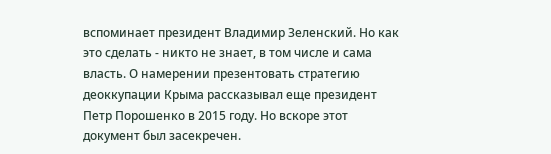вспоминает президент Владимир Зеленский. Но как это сделать - никто не знает, в том числе и сама власть. О намерении презентовать стратегию деоккупации Крыма рассказывал еще президент Петр Порошенко в 2015 году. Но вскоре этот документ был засекречен.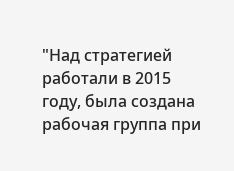"Над стратегией работали в 2015 году, была создана рабочая группа при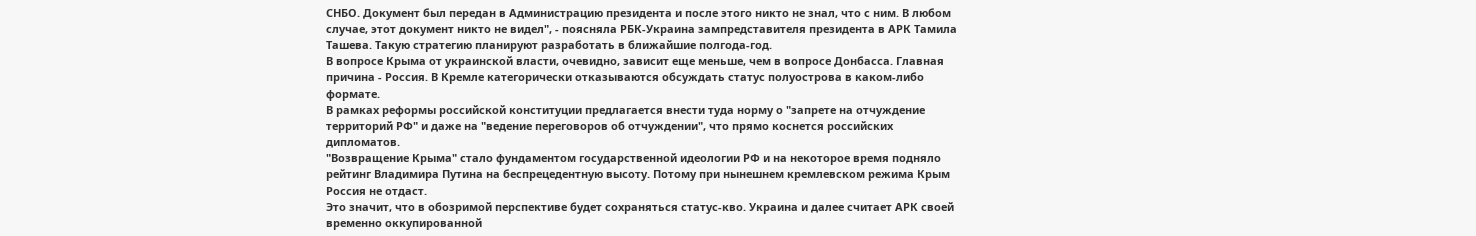СНБО. Документ был передан в Администрацию президента и после этого никто не знал, что с ним. В любом случае, этот документ никто не видел", - поясняла РБК-Украина зампредставителя президента в АРК Тамила Ташева. Такую стратегию планируют разработать в ближайшие полгода-год.
В вопросе Крыма от украинской власти, очевидно, зависит еще меньше, чем в вопросе Донбасса. Главная причина - Россия. В Кремле категорически отказываются обсуждать статус полуострова в каком-либо формате.
В рамках реформы российской конституции предлагается внести туда норму о "запрете на отчуждение территорий РФ" и даже на "ведение переговоров об отчуждении", что прямо коснется российских дипломатов.
"Возвращение Крыма" стало фундаментом государственной идеологии РФ и на некоторое время подняло рейтинг Владимира Путина на беспрецедентную высоту. Потому при нынешнем кремлевском режима Крым Россия не отдаст.
Это значит, что в обозримой перспективе будет сохраняться статус-кво. Украина и далее считает АРК своей временно оккупированной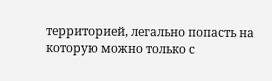территорией, легально попасть на которую можно только с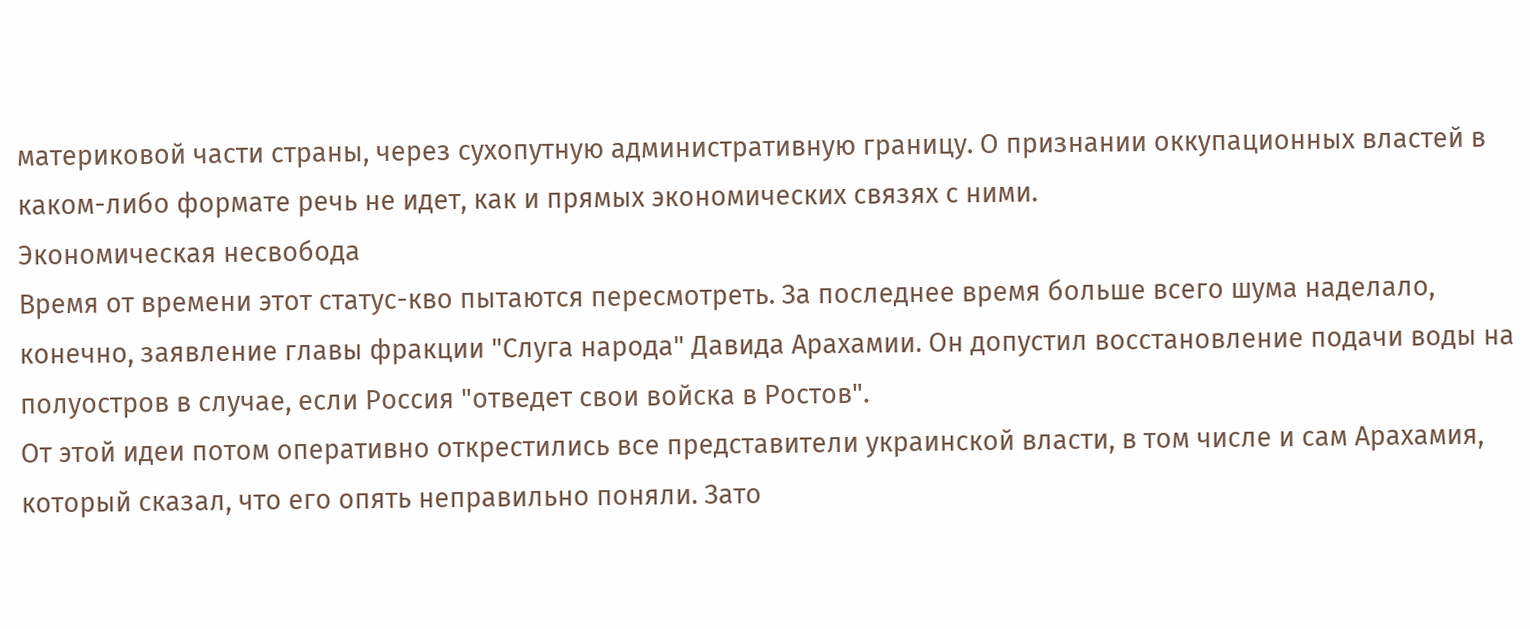материковой части страны, через сухопутную административную границу. О признании оккупационных властей в каком-либо формате речь не идет, как и прямых экономических связях с ними.
Экономическая несвобода
Время от времени этот статус-кво пытаются пересмотреть. За последнее время больше всего шума наделало, конечно, заявление главы фракции "Слуга народа" Давида Арахамии. Он допустил восстановление подачи воды на полуостров в случае, если Россия "отведет свои войска в Ростов".
От этой идеи потом оперативно открестились все представители украинской власти, в том числе и сам Арахамия, который сказал, что его опять неправильно поняли. Зато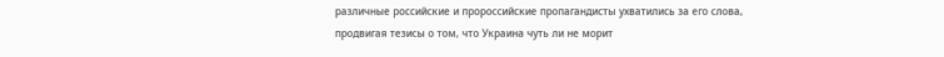различные российские и пророссийские пропагандисты ухватились за его слова, продвигая тезисы о том, что Украина чуть ли не морит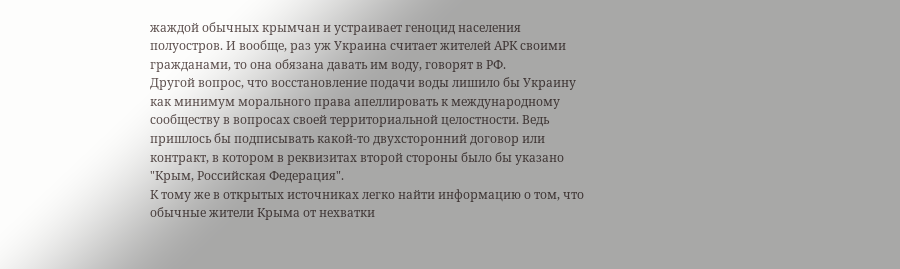жаждой обычных крымчан и устраивает геноцид населения полуостров. И вообще, раз уж Украина считает жителей АРК своими гражданами, то она обязана давать им воду, говорят в РФ.
Другой вопрос, что восстановление подачи воды лишило бы Украину как минимум морального права апеллировать к международному сообществу в вопросах своей территориальной целостности. Ведь пришлось бы подписывать какой-то двухсторонний договор или контракт, в котором в реквизитах второй стороны было бы указано "Крым, Российская Федерация".
К тому же в открытых источниках легко найти информацию о том, что обычные жители Крыма от нехватки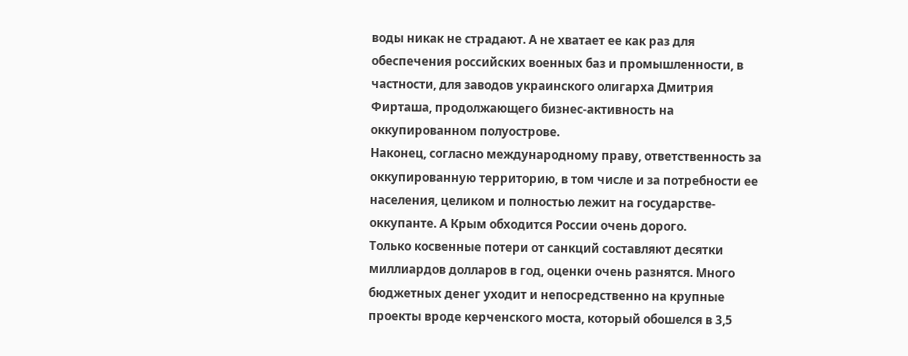воды никак не страдают. А не хватает ее как раз для обеспечения российских военных баз и промышленности, в частности, для заводов украинского олигарха Дмитрия Фирташа, продолжающего бизнес-активность на оккупированном полуострове.
Наконец, согласно международному праву, ответственность за оккупированную территорию, в том числе и за потребности ее населения, целиком и полностью лежит на государстве-оккупанте. А Крым обходится России очень дорого.
Только косвенные потери от санкций составляют десятки миллиардов долларов в год, оценки очень разнятся. Много бюджетных денег уходит и непосредственно на крупные проекты вроде керченского моста, который обошелся в 3,5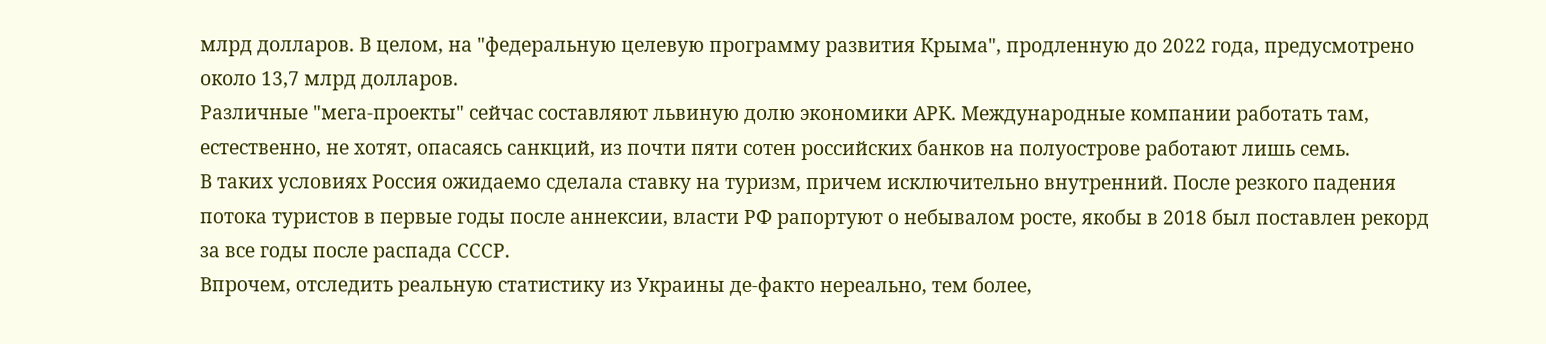млрд долларов. В целом, на "федеральную целевую программу развития Крыма", продленную до 2022 года, предусмотрено около 13,7 млрд долларов.
Различные "мега-проекты" сейчас составляют львиную долю экономики АРК. Международные компании работать там, естественно, не хотят, опасаясь санкций, из почти пяти сотен российских банков на полуострове работают лишь семь.
В таких условиях Россия ожидаемо сделала ставку на туризм, причем исключительно внутренний. После резкого падения потока туристов в первые годы после аннексии, власти РФ рапортуют о небывалом росте, якобы в 2018 был поставлен рекорд за все годы после распада СССР.
Впрочем, отследить реальную статистику из Украины де-факто нереально, тем более,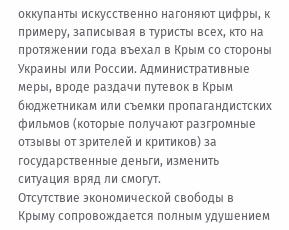оккупанты искусственно нагоняют цифры, к примеру, записывая в туристы всех, кто на протяжении года въехал в Крым со стороны Украины или России. Административные меры, вроде раздачи путевок в Крым бюджетникам или съемки пропагандистских фильмов (которые получают разгромные отзывы от зрителей и критиков) за государственные деньги, изменить ситуация вряд ли смогут.
Отсутствие экономической свободы в Крыму сопровождается полным удушением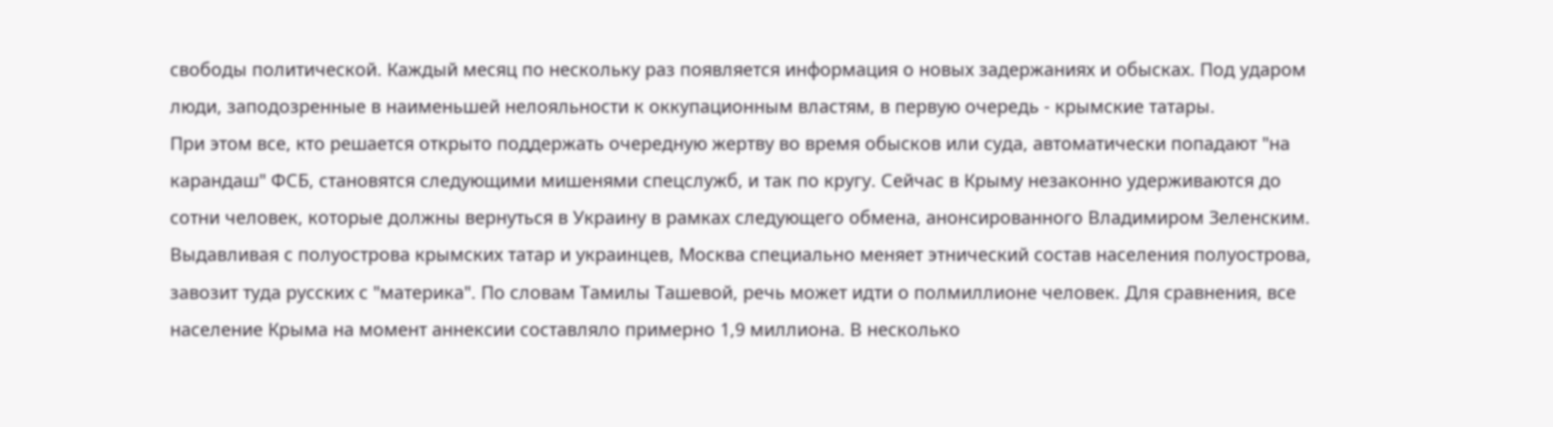свободы политической. Каждый месяц по нескольку раз появляется информация о новых задержаниях и обысках. Под ударом люди, заподозренные в наименьшей нелояльности к оккупационным властям, в первую очередь - крымские татары.
При этом все, кто решается открыто поддержать очередную жертву во время обысков или суда, автоматически попадают "на карандаш" ФСБ, становятся следующими мишенями спецслужб, и так по кругу. Сейчас в Крыму незаконно удерживаются до сотни человек, которые должны вернуться в Украину в рамках следующего обмена, анонсированного Владимиром Зеленским.
Выдавливая с полуострова крымских татар и украинцев, Москва специально меняет этнический состав населения полуострова, завозит туда русских с "материка". По словам Тамилы Ташевой, речь может идти о полмиллионе человек. Для сравнения, все население Крыма на момент аннексии составляло примерно 1,9 миллиона. В несколько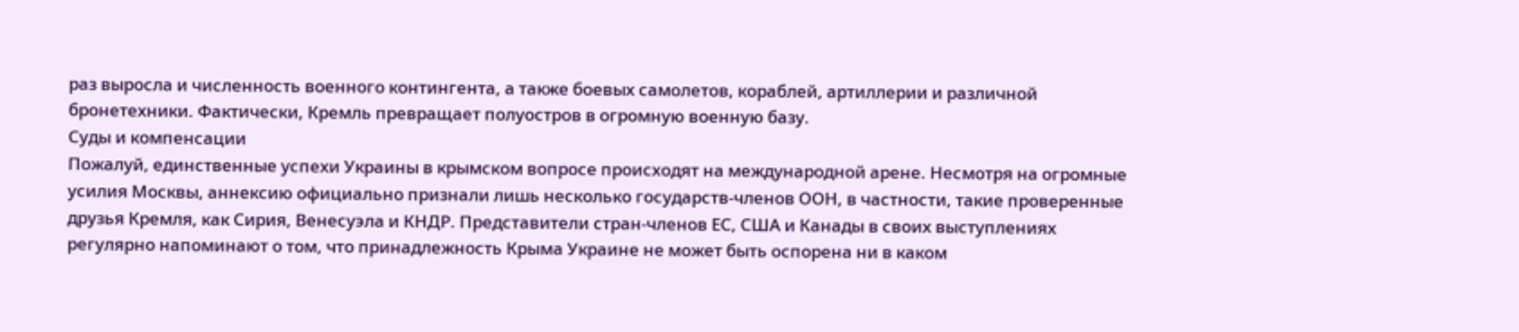раз выросла и численность военного контингента, а также боевых самолетов, кораблей, артиллерии и различной бронетехники. Фактически, Кремль превращает полуостров в огромную военную базу.
Суды и компенсации
Пожалуй, единственные успехи Украины в крымском вопросе происходят на международной арене. Несмотря на огромные усилия Москвы, аннексию официально признали лишь несколько государств-членов ООН, в частности, такие проверенные друзья Кремля, как Сирия, Венесуэла и КНДР. Представители стран-членов ЕС, США и Канады в своих выступлениях регулярно напоминают о том, что принадлежность Крыма Украине не может быть оспорена ни в каком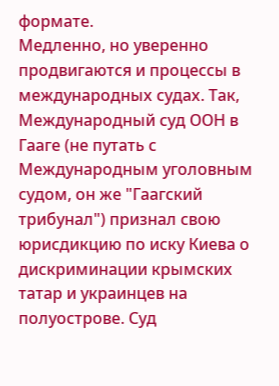формате.
Медленно, но уверенно продвигаются и процессы в международных судах. Так, Международный суд ООН в Гааге (не путать с Международным уголовным судом, он же "Гаагский трибунал") признал свою юрисдикцию по иску Киева о дискриминации крымских татар и украинцев на полуострове. Суд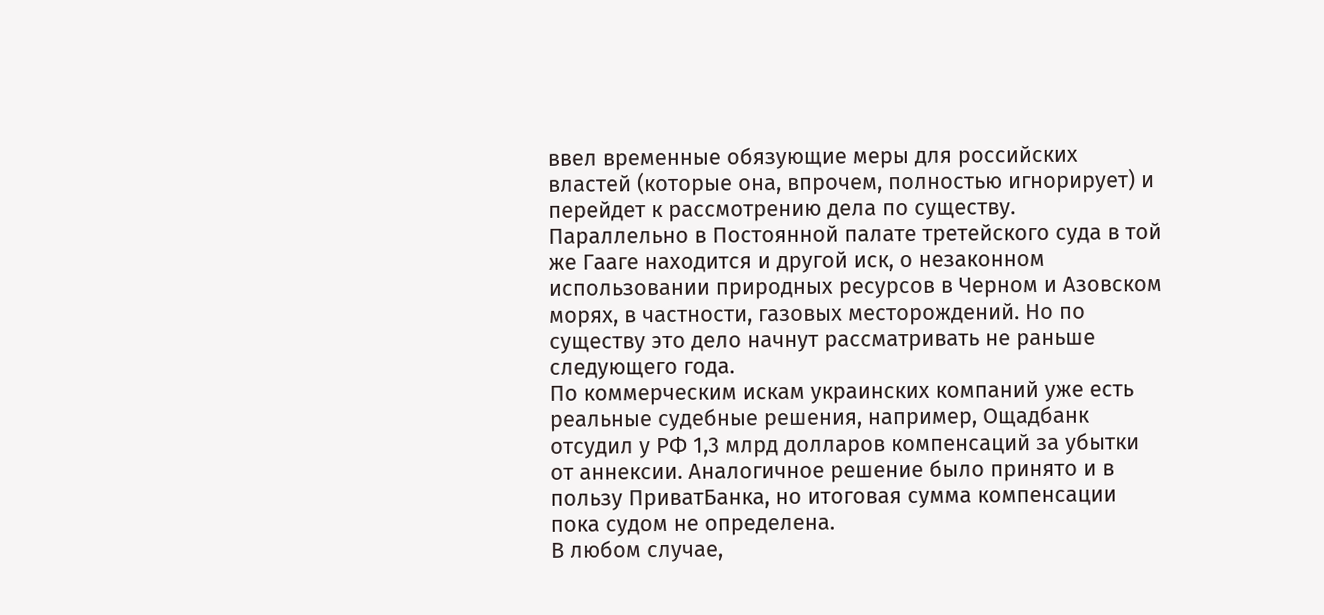ввел временные обязующие меры для российских властей (которые она, впрочем, полностью игнорирует) и перейдет к рассмотрению дела по существу.
Параллельно в Постоянной палате третейского суда в той же Гааге находится и другой иск, о незаконном использовании природных ресурсов в Черном и Азовском морях, в частности, газовых месторождений. Но по существу это дело начнут рассматривать не раньше следующего года.
По коммерческим искам украинских компаний уже есть реальные судебные решения, например, Ощадбанк отсудил у РФ 1,3 млрд долларов компенсаций за убытки от аннексии. Аналогичное решение было принято и в пользу ПриватБанка, но итоговая сумма компенсации пока судом не определена.
В любом случае,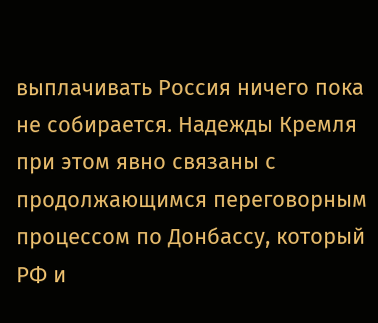выплачивать Россия ничего пока не собирается. Надежды Кремля при этом явно связаны с продолжающимся переговорным процессом по Донбассу, который РФ и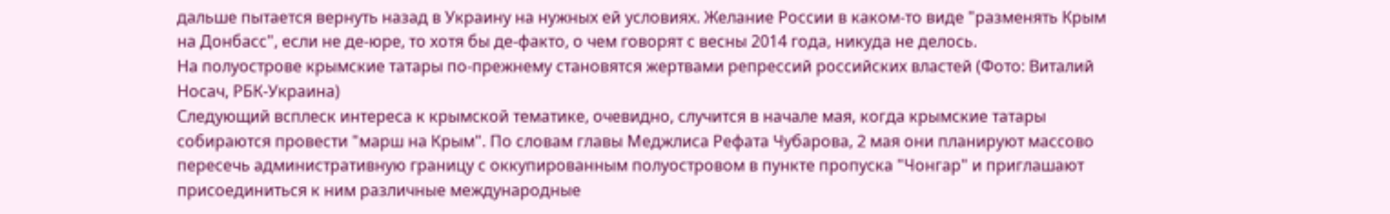дальше пытается вернуть назад в Украину на нужных ей условиях. Желание России в каком-то виде "разменять Крым на Донбасс", если не де-юре, то хотя бы де-факто, о чем говорят с весны 2014 года, никуда не делось.
На полуострове крымские татары по-прежнему становятся жертвами репрессий российских властей (Фото: Виталий Носач, РБК-Украина)
Следующий всплеск интереса к крымской тематике, очевидно, случится в начале мая, когда крымские татары собираются провести "марш на Крым". По словам главы Меджлиса Рефата Чубарова, 2 мая они планируют массово пересечь административную границу с оккупированным полуостровом в пункте пропуска "Чонгар" и приглашают присоединиться к ним различные международные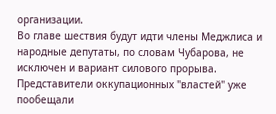организации.
Во главе шествия будут идти члены Меджлиса и народные депутаты, по словам Чубарова, не исключен и вариант силового прорыва. Представители оккупационных "властей" уже пообещали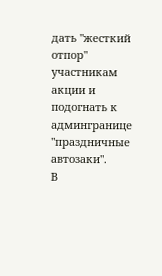дать "жесткий отпор" участникам акции и подогнать к админгранице "праздничные автозаки".
В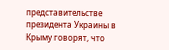представительстве президента Украины в Крыму говорят, что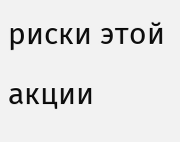риски этой акции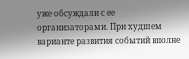уже обсуждали с ее организаторами. При худшем варианте развития событий вполне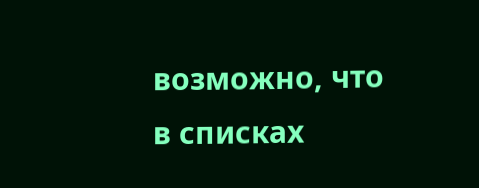возможно, что в списках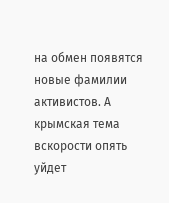на обмен появятся новые фамилии активистов. А крымская тема вскорости опять уйдет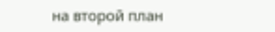на второй план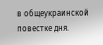в общеукраинской повестке дня.